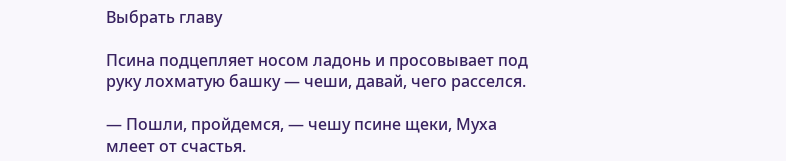Выбрать главу

Псина подцепляет носом ладонь и просовывает под руку лохматую башку — чеши, давай, чего расселся.

— Пошли, пройдемся, — чешу псине щеки, Муха млеет от счастья.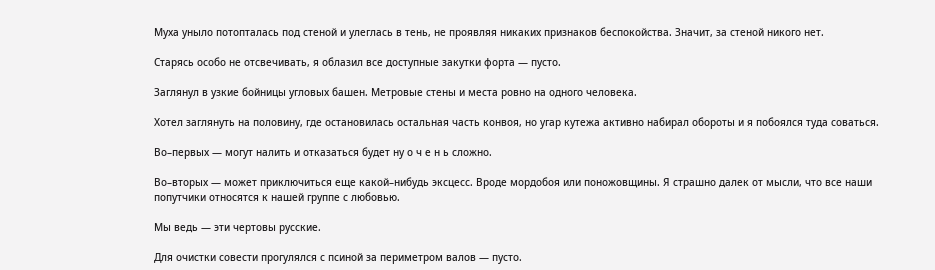Муха уныло потопталась под стеной и улеглась в тень, не проявляя никаких признаков беспокойства. Значит, за стеной никого нет.

Старясь особо не отсвечивать, я облазил все доступные закутки форта — пусто.

Заглянул в узкие бойницы угловых башен. Метровые стены и места ровно на одного человека.

Хотел заглянуть на половину, где остановилась остальная часть конвоя, но угар кутежа активно набирал обороты и я побоялся туда соваться.

Во–первых — могут налить и отказаться будет ну о ч е н ь сложно.

Во–вторых — может приключиться еще какой–нибудь эксцесс. Вроде мордобоя или поножовщины. Я страшно далек от мысли, что все наши попутчики относятся к нашей группе с любовью.

Мы ведь — эти чертовы русские.

Для очистки совести прогулялся с псиной за периметром валов — пусто.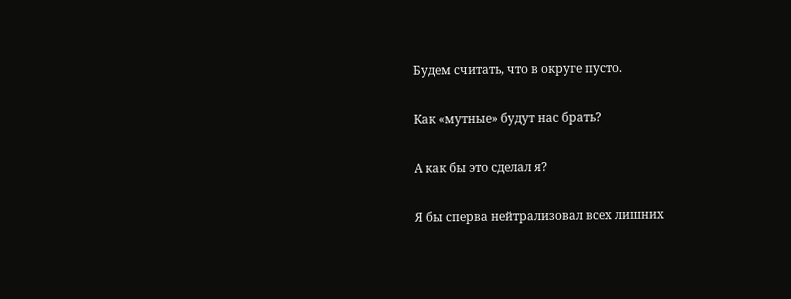Будем считать, что в округе пусто.

Как «мутные» будут нас брать?

А как бы это сделал я?

Я бы сперва нейтрализовал всех лишних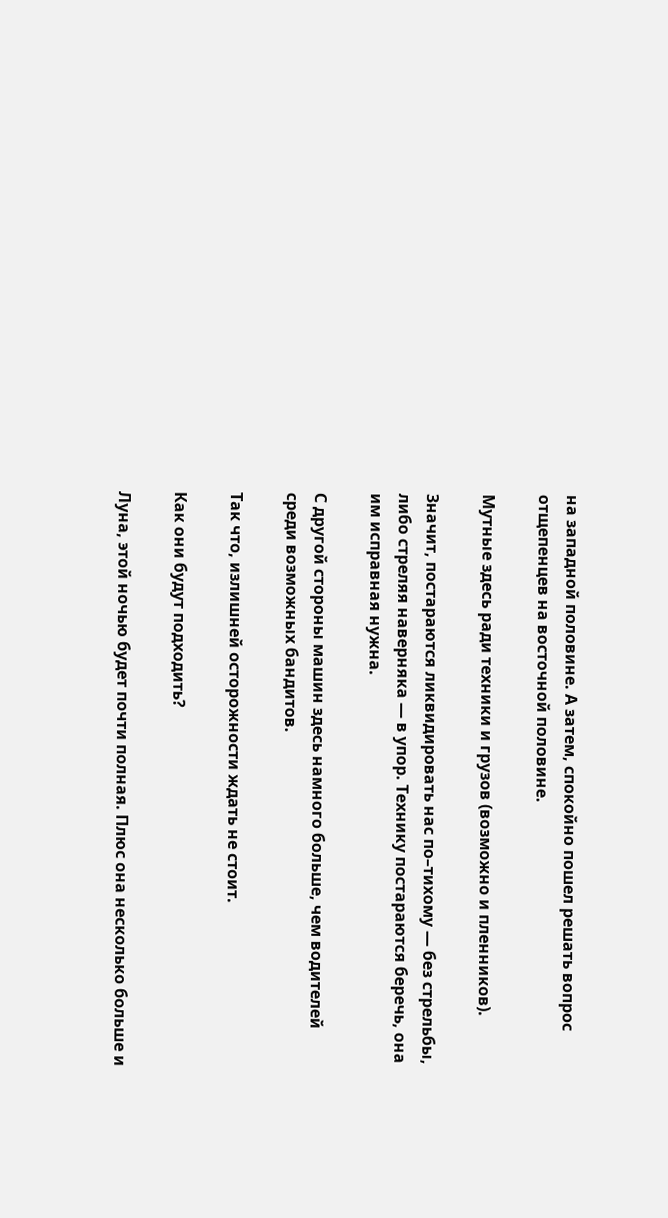на западной половине. А затем, спокойно пошел решать вопрос отщепенцев на восточной половине.

Мутные здесь ради техники и грузов (возможно и пленников).

Значит, постараются ликвидировать нас по–тихому — без стрельбы, либо стреляя наверняка — в упор. Технику постараются беречь, она им исправная нужна.

С другой стороны машин здесь намного больше, чем водителей среди возможных бандитов.

Так что, излишней осторожности ждать не стоит.

Как они будут подходить?

Луна, этой ночью будет почти полная. Плюс она несколько больше и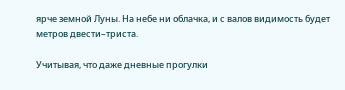ярче земной Луны. На небе ни облачка, и с валов видимость будет метров двести–триста.

Учитывая, что даже дневные прогулки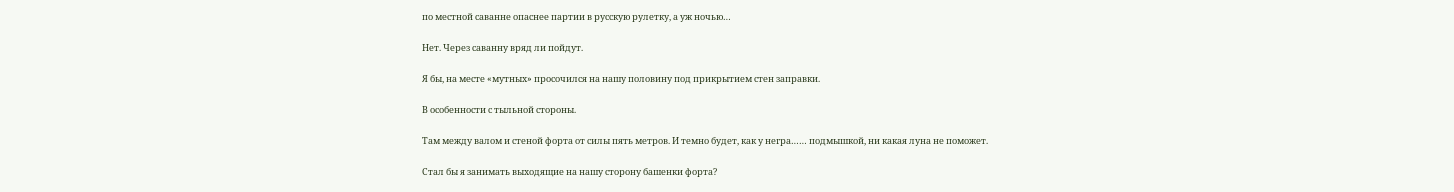по местной саванне опаснее партии в русскую рулетку, а уж ночью…

Нет. Через саванну вряд ли пойдут.

Я бы, на месте «мутных» просочился на нашу половину под прикрытием стен заправки.

В особенности с тыльной стороны.

Там между валом и стеной форта от силы пять метров. И темно будет, как у негра…… подмышкой, ни какая луна не поможет.

Стал бы я занимать выходящие на нашу сторону башенки форта?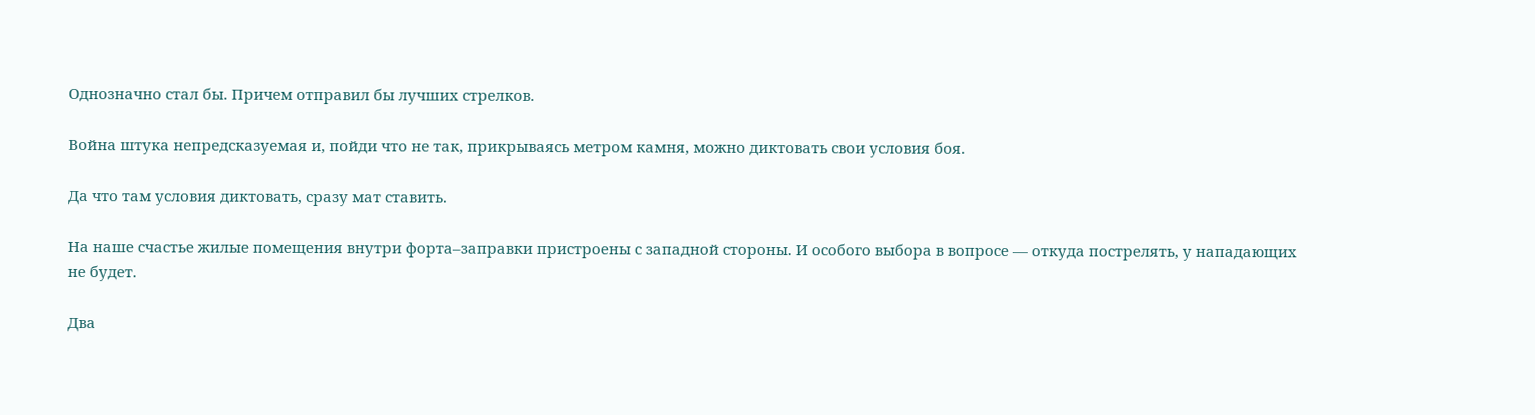Однозначно стал бы. Причем отправил бы лучших стрелков.

Война штука непредсказуемая и, пойди что не так, прикрываясь метром камня, можно диктовать свои условия боя.

Да что там условия диктовать, сразу мат ставить.

На наше счастье жилые помещения внутри форта–заправки пристроены с западной стороны. И особого выбора в вопросе — откуда пострелять, у нападающих не будет.

Два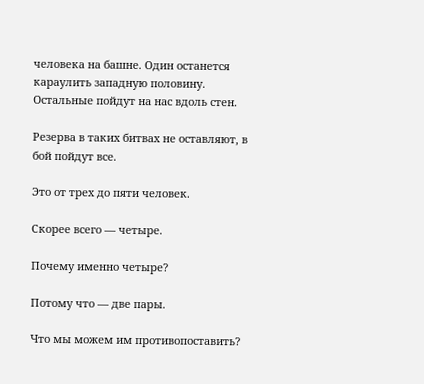человека на башне. Один останется караулить западную половину. Остальные пойдут на нас вдоль стен.

Резерва в таких битвах не оставляют, в бой пойдут все.

Это от трех до пяти человек.

Скорее всего — четыре.

Почему именно четыре?

Потому что — две пары.

Что мы можем им противопоставить?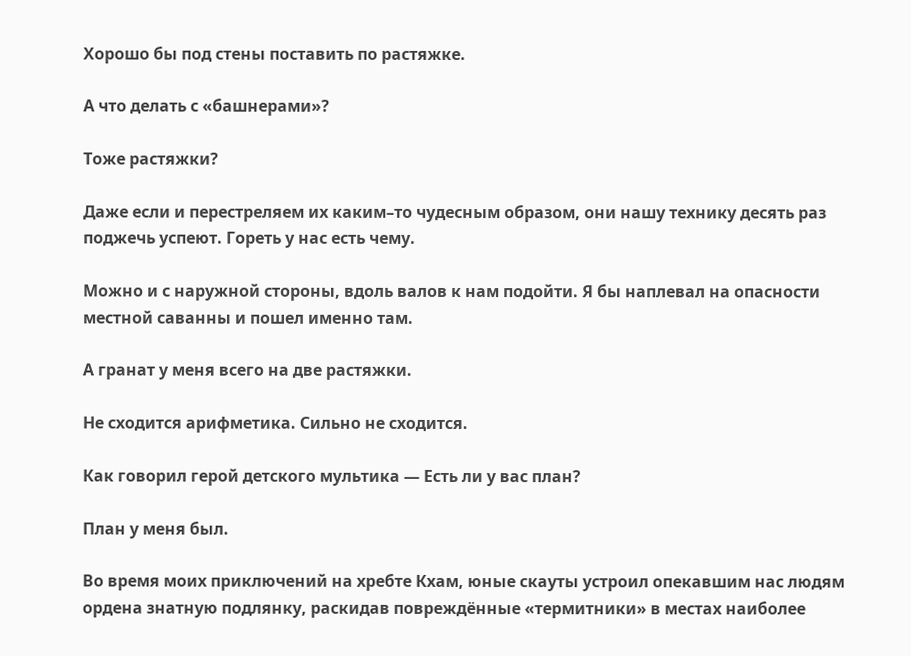Хорошо бы под стены поставить по растяжке.

А что делать с «башнерами»?

Тоже растяжки?

Даже если и перестреляем их каким–то чудесным образом, они нашу технику десять раз поджечь успеют. Гореть у нас есть чему.

Можно и с наружной стороны, вдоль валов к нам подойти. Я бы наплевал на опасности местной саванны и пошел именно там.

А гранат у меня всего на две растяжки.

Не сходится арифметика. Сильно не сходится.

Как говорил герой детского мультика — Есть ли у вас план?

План у меня был.

Во время моих приключений на хребте Кхам, юные скауты устроил опекавшим нас людям ордена знатную подлянку, раскидав повреждённые «термитники» в местах наиболее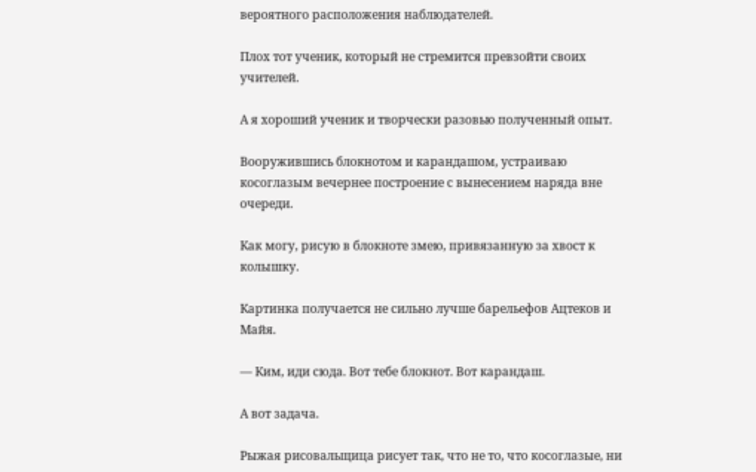вероятного расположения наблюдателей.

Плох тот ученик, который не стремится превзойти своих учителей.

А я хороший ученик и творчески разовью полученный опыт.

Вооружившись блокнотом и карандашом, устраиваю косоглазым вечернее построение с вынесением наряда вне очереди.

Как могу, рисую в блокноте змею, привязанную за хвост к колышку.

Картинка получается не сильно лучше барельефов Ацтеков и Майя.

— Ким, иди сюда. Вот тебе блокнот. Вот карандаш.

А вот задача.

Рыжая рисовальщица рисует так, что не то, что косоглазые, ни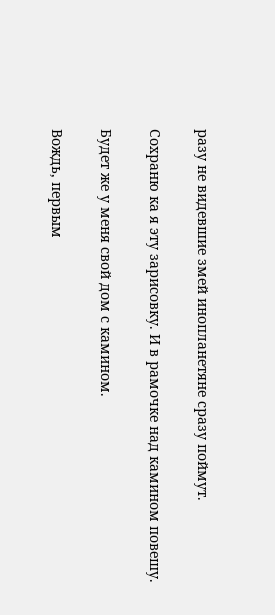разу не видевшие змей инопланетяне сразу поймут.

Сохраню ка я эту зарисовку. И в рамочке над камином повешу.

Будет же у меня свой дом с камином.

Вождь, первым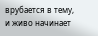врубается в тему, и живо начинает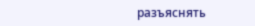разъяснять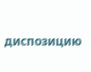диспозицию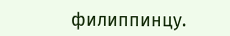филиппинцу.